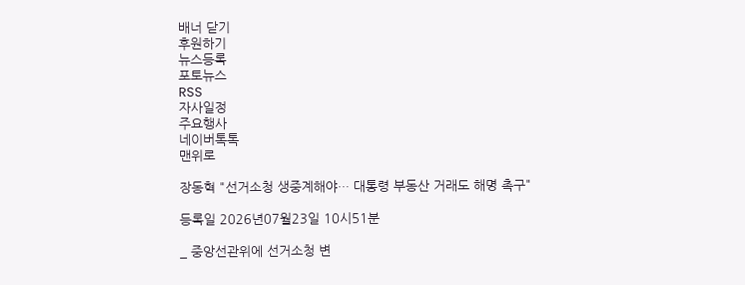배너 닫기
후원하기
뉴스등록
포토뉴스
RSS
자사일정
주요행사
네이버톡톡
맨위로

장동혁 "선거소청 생중계해야… 대통령 부동산 거래도 해명 촉구"

등록일 2026년07월23일 10시51분

_ 중앙선관위에 선거소청 변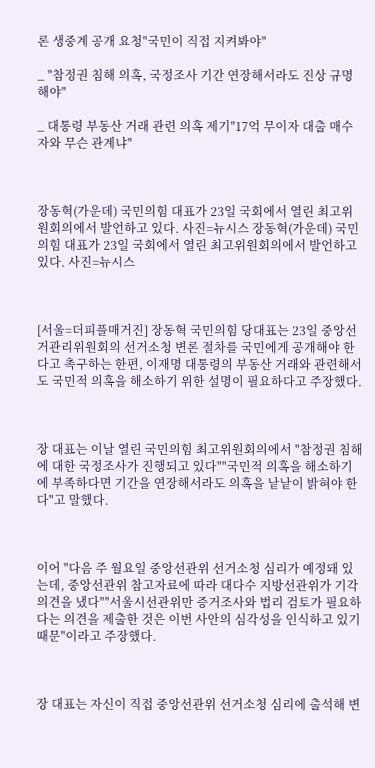론 생중계 공개 요청"국민이 직접 지켜봐야"

_ "참정권 침해 의혹, 국정조사 기간 연장해서라도 진상 규명해야"

_ 대통령 부동산 거래 관련 의혹 제기"17억 무이자 대출 매수자와 무슨 관계냐"



장동혁(가운데) 국민의힘 대표가 23일 국회에서 열린 최고위원회의에서 발언하고 있다. 사진=뉴시스 장동혁(가운데) 국민의힘 대표가 23일 국회에서 열린 최고위원회의에서 발언하고 있다. 사진=뉴시스



[서울=더피플매거진] 장동혁 국민의힘 당대표는 23일 중앙선거관리위원회의 선거소청 변론 절차를 국민에게 공개해야 한다고 촉구하는 한편, 이재명 대통령의 부동산 거래와 관련해서도 국민적 의혹을 해소하기 위한 설명이 필요하다고 주장했다.



장 대표는 이날 열린 국민의힘 최고위원회의에서 "참정권 침해에 대한 국정조사가 진행되고 있다""국민적 의혹을 해소하기에 부족하다면 기간을 연장해서라도 의혹을 낱낱이 밝혀야 한다"고 말했다.



이어 "다음 주 월요일 중앙선관위 선거소청 심리가 예정돼 있는데, 중앙선관위 참고자료에 따라 대다수 지방선관위가 기각 의견을 냈다""서울시선관위만 증거조사와 법리 검토가 필요하다는 의견을 제출한 것은 이번 사안의 심각성을 인식하고 있기 때문"이라고 주장했다.



장 대표는 자신이 직접 중앙선관위 선거소청 심리에 출석해 변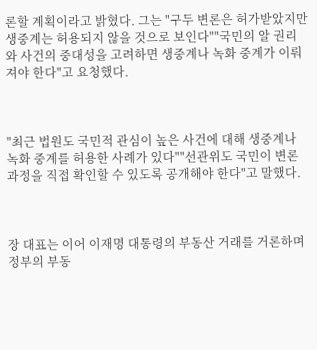론할 계획이라고 밝혔다. 그는 "구두 변론은 허가받았지만 생중계는 허용되지 않을 것으로 보인다""국민의 알 권리와 사건의 중대성을 고려하면 생중계나 녹화 중계가 이뤄져야 한다"고 요청했다.



"최근 법원도 국민적 관심이 높은 사건에 대해 생중계나 녹화 중계를 허용한 사례가 있다""선관위도 국민이 변론 과정을 직접 확인할 수 있도록 공개해야 한다"고 말했다.



장 대표는 이어 이재명 대통령의 부동산 거래를 거론하며 정부의 부동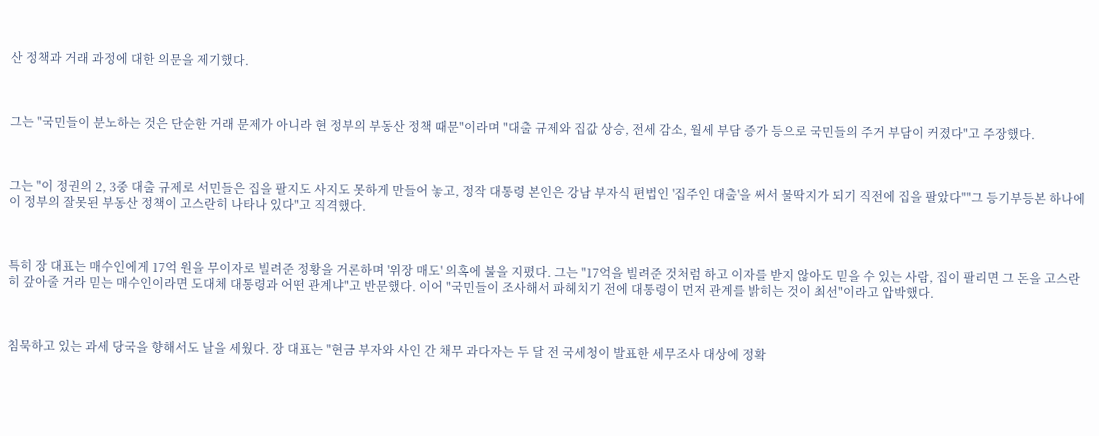산 정책과 거래 과정에 대한 의문을 제기했다.



그는 "국민들이 분노하는 것은 단순한 거래 문제가 아니라 현 정부의 부동산 정책 때문"이라며 "대출 규제와 집값 상승, 전세 감소, 월세 부담 증가 등으로 국민들의 주거 부담이 커졌다"고 주장했다.



그는 "이 정권의 2, 3중 대출 규제로 서민들은 집을 팔지도 사지도 못하게 만들어 놓고, 정작 대통령 본인은 강남 부자식 편법인 '집주인 대출'을 써서 물딱지가 되기 직전에 집을 팔았다""그 등기부등본 하나에 이 정부의 잘못된 부동산 정책이 고스란히 나타나 있다"고 직격했다.



특히 장 대표는 매수인에게 17억 원을 무이자로 빌려준 정황을 거론하며 '위장 매도' 의혹에 불을 지폈다. 그는 "17억을 빌려준 것처럼 하고 이자를 받지 않아도 믿을 수 있는 사람, 집이 팔리면 그 돈을 고스란히 갚아줄 거라 믿는 매수인이라면 도대체 대통령과 어떤 관계냐"고 반문했다. 이어 "국민들이 조사해서 파헤치기 전에 대통령이 먼저 관계를 밝히는 것이 최선"이라고 압박했다.



침묵하고 있는 과세 당국을 향해서도 날을 세웠다. 장 대표는 "현금 부자와 사인 간 채무 과다자는 두 달 전 국세청이 발표한 세무조사 대상에 정확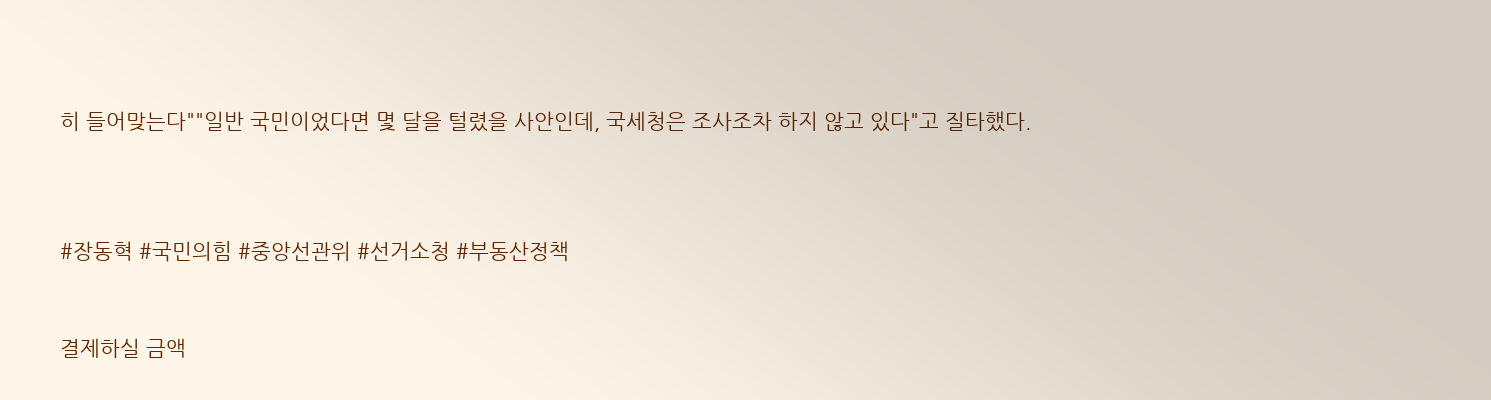히 들어맞는다""일반 국민이었다면 몇 달을 털렸을 사안인데, 국세청은 조사조차 하지 않고 있다"고 질타했다.



#장동혁 #국민의힘 #중앙선관위 #선거소청 #부동산정책


결제하실 금액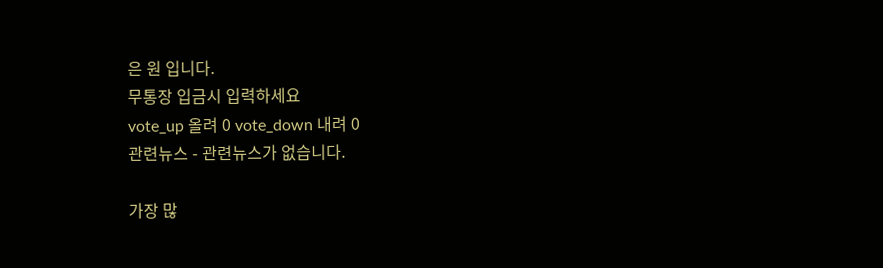은 원 입니다.
무통장 입금시 입력하세요
vote_up 올려 0 vote_down 내려 0
관련뉴스 - 관련뉴스가 없습니다.

가장 많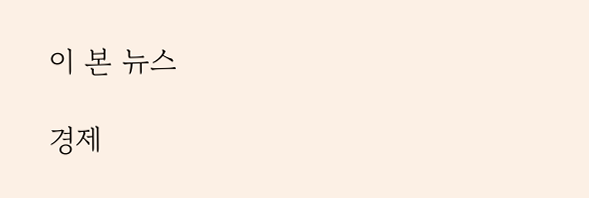이 본 뉴스

경제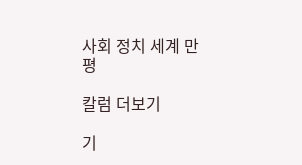사회 정치 세계 만평

칼럼 더보기

기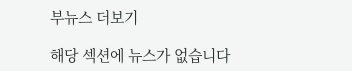부뉴스 더보기

해당 섹션에 뉴스가 없습니다